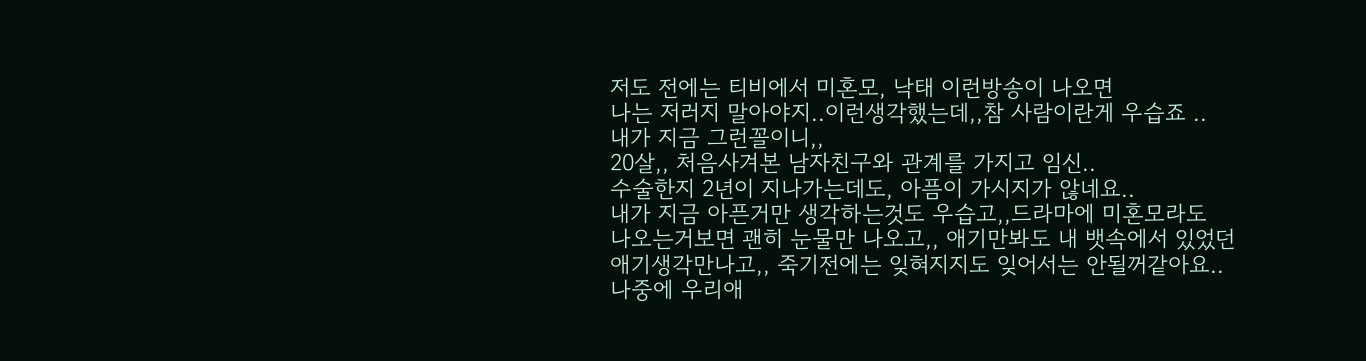저도 전에는 티비에서 미혼모, 낙태 이런방송이 나오면
나는 저러지 말아야지..이런생각했는데,,참 사람이란게 우습죠 ..
내가 지금 그런꼴이니,,
20살,, 처음사겨본 남자친구와 관계를 가지고 임신..
수술한지 2년이 지나가는데도, 아픔이 가시지가 않네요..
내가 지금 아픈거만 생각하는것도 우습고,,드라마에 미혼모라도
나오는거보면 괜히 눈물만 나오고,, 애기만봐도 내 뱃속에서 있었던
애기생각만나고,, 죽기전에는 잊혀지지도 잊어서는 안될꺼같아요..
나중에 우리애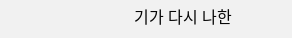기가 다시 나한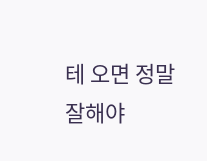테 오면 정말 잘해야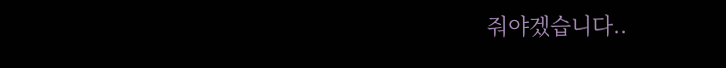줘야겠습니다..